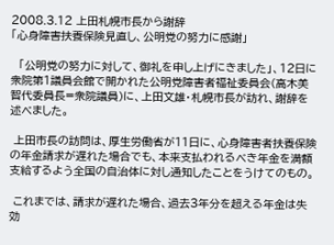2008.3.12 上田札幌市長から謝辞
「心身障害扶養保険見直し、公明党の努力に感謝」

  「公明党の努力に対して、御礼を申し上げにきました」、12日に衆院第1議員会館で開かれた公明党障害者福祉委員会(高木美智代委員長=衆院議員)に、上田文雄・札幌市長が訪れ、謝辞を述べました。

 上田市長の訪問は、厚生労働省が11日に、心身障害者扶養保険の年金請求が遅れた場合でも、本来支払われるべき年金を満額支給するよう全国の自治体に対し通知したことをうけてのもの。

 これまでは、請求が遅れた場合、過去3年分を超える年金は失効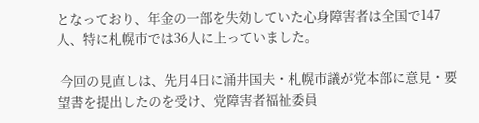となっており、年金の一部を失効していた心身障害者は全国で147人、特に札幌市では36人に上っていました。

 今回の見直しは、先月4日に涌井国夫・札幌市議が党本部に意見・要望書を提出したのを受け、党障害者福祉委員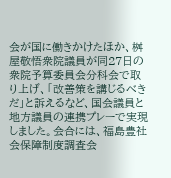会が国に働きかけたほか、桝屋敬悟衆院議員が同27日の衆院予算委員会分科会で取り上げ、「改善策を講じるべきだ」と訴えるなど、国会議員と地方議員の連携プレーで実現しました。会合には、福島豊社会保障制度調査会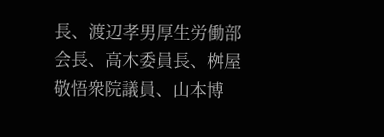長、渡辺孝男厚生労働部会長、高木委員長、桝屋敬悟衆院議員、山本博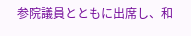参院議員とともに出席し、和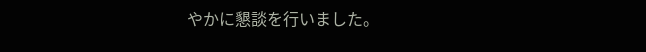やかに懇談を行いました。